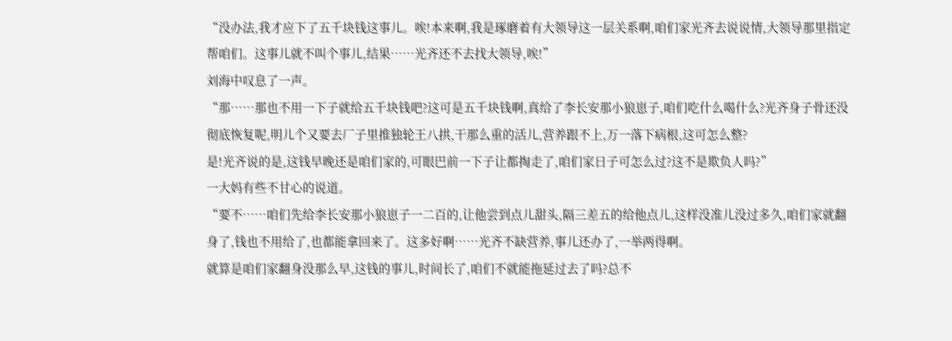“没办法,我才应下了五千块钱这事儿。唉!本来啊,我是琢磨着有大领导这一层关系啊,咱们家光齐去说说情,大领导那里指定帮咱们。这事儿就不叫个事儿,结果……光齐还不去找大领导,唉!”
刘海中叹息了一声。
“那……那也不用一下子就给五千块钱吧?这可是五千块钱啊,真给了李长安那小狼崽子,咱们吃什么喝什么?光齐身子骨还没彻底恢复呢,明儿个又要去厂子里推独轮王八拱,干那么重的活儿,营养跟不上,万一落下病根,这可怎么整?
是!光齐说的是,这钱早晚还是咱们家的,可眼巴前一下子让都掏走了,咱们家日子可怎么过?这不是欺负人吗?”
一大妈有些不甘心的说道。
“要不……咱们先给李长安那小狼崽子一二百的,让他尝到点儿甜头,隔三差五的给他点儿,这样没准儿没过多久,咱们家就翻身了,钱也不用给了,也都能拿回来了。这多好啊……光齐不缺营养,事儿还办了,一举两得啊。
就算是咱们家翻身没那么早,这钱的事儿,时间长了,咱们不就能拖延过去了吗?总不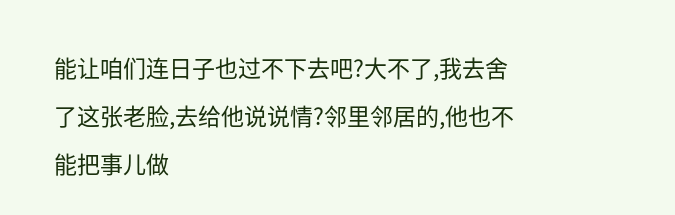能让咱们连日子也过不下去吧?大不了,我去舍了这张老脸,去给他说说情?邻里邻居的,他也不能把事儿做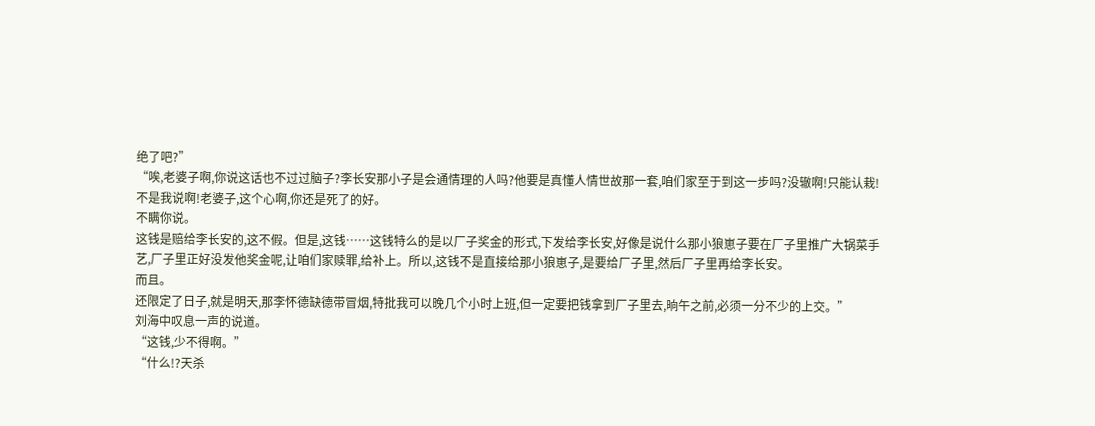绝了吧?”
“唉,老婆子啊,你说这话也不过过脑子?李长安那小子是会通情理的人吗?他要是真懂人情世故那一套,咱们家至于到这一步吗?没辙啊!只能认栽!不是我说啊!老婆子,这个心啊,你还是死了的好。
不瞒你说。
这钱是赔给李长安的,这不假。但是,这钱……这钱特么的是以厂子奖金的形式,下发给李长安,好像是说什么那小狼崽子要在厂子里推广大锅菜手艺,厂子里正好没发他奖金呢,让咱们家赎罪,给补上。所以,这钱不是直接给那小狼崽子,是要给厂子里,然后厂子里再给李长安。
而且。
还限定了日子,就是明天,那李怀德缺德带冒烟,特批我可以晚几个小时上班,但一定要把钱拿到厂子里去,晌午之前,必须一分不少的上交。”
刘海中叹息一声的说道。
“这钱,少不得啊。”
“什么!?天杀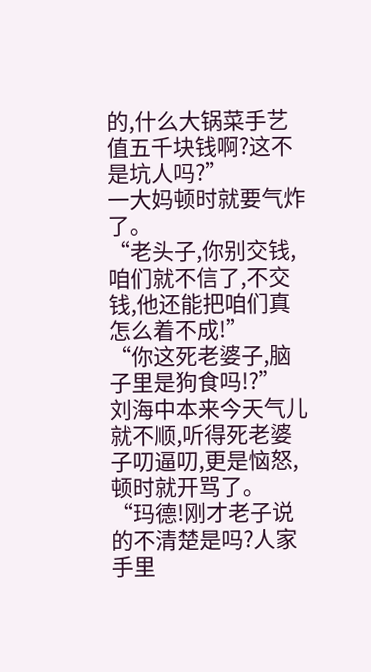的,什么大锅菜手艺值五千块钱啊?这不是坑人吗?”
一大妈顿时就要气炸了。
“老头子,你别交钱,咱们就不信了,不交钱,他还能把咱们真怎么着不成!”
“你这死老婆子,脑子里是狗食吗!?”
刘海中本来今天气儿就不顺,听得死老婆子叨逼叨,更是恼怒,顿时就开骂了。
“玛德!刚才老子说的不清楚是吗?人家手里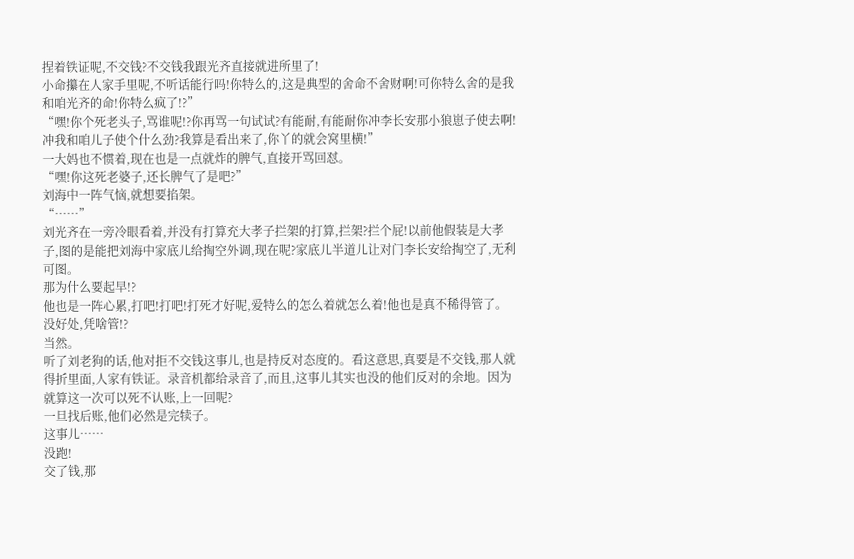捏着铁证呢,不交钱?不交钱我跟光齐直接就进所里了!
小命攥在人家手里呢,不听话能行吗!你特么的,这是典型的舍命不舍财啊!可你特么舍的是我和咱光齐的命!你特么疯了!?”
“嘿!你个死老头子,骂谁呢!?你再骂一句试试?有能耐,有能耐你冲李长安那小狼崽子使去啊!冲我和咱儿子使个什么劲?我算是看出来了,你丫的就会窝里横!”
一大妈也不惯着,现在也是一点就炸的脾气,直接开骂回怼。
“嘿!你这死老婆子,还长脾气了是吧?”
刘海中一阵气恼,就想要掐架。
“……”
刘光齐在一旁冷眼看着,并没有打算充大孝子拦架的打算,拦架?拦个屁!以前他假装是大孝子,图的是能把刘海中家底儿给掏空外调,现在呢?家底儿半道儿让对门李长安给掏空了,无利可图。
那为什么要起早!?
他也是一阵心累,打吧!打吧!打死才好呢,爱特么的怎么着就怎么着!他也是真不稀得管了。
没好处,凭啥管!?
当然。
听了刘老狗的话,他对拒不交钱这事儿,也是持反对态度的。看这意思,真要是不交钱,那人就得折里面,人家有铁证。录音机都给录音了,而且,这事儿其实也没的他们反对的余地。因为就算这一次可以死不认账,上一回呢?
一旦找后账,他们必然是完犊子。
这事儿……
没跑!
交了钱,那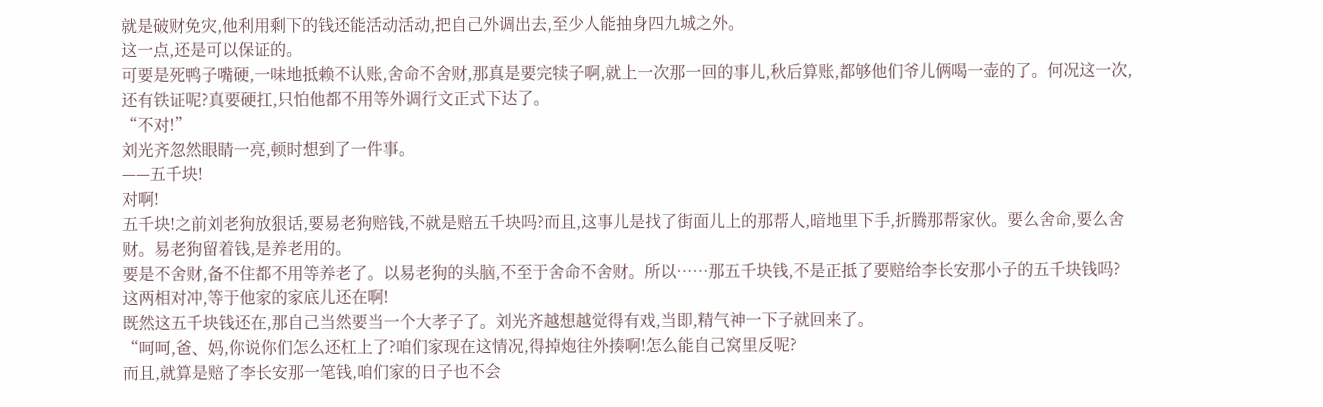就是破财免灾,他利用剩下的钱还能活动活动,把自己外调出去,至少人能抽身四九城之外。
这一点,还是可以保证的。
可要是死鸭子嘴硬,一味地抵赖不认账,舍命不舍财,那真是要完犊子啊,就上一次那一回的事儿,秋后算账,都够他们爷儿俩喝一壶的了。何况这一次,还有铁证呢?真要硬扛,只怕他都不用等外调行文正式下达了。
“不对!”
刘光齐忽然眼睛一亮,顿时想到了一件事。
——五千块!
对啊!
五千块!之前刘老狗放狠话,要易老狗赔钱,不就是赔五千块吗?而且,这事儿是找了街面儿上的那帮人,暗地里下手,折腾那帮家伙。要么舍命,要么舍财。易老狗留着钱,是养老用的。
要是不舍财,备不住都不用等养老了。以易老狗的头脑,不至于舍命不舍财。所以……那五千块钱,不是正抵了要赔给李长安那小子的五千块钱吗?
这两相对冲,等于他家的家底儿还在啊!
既然这五千块钱还在,那自己当然要当一个大孝子了。刘光齐越想越觉得有戏,当即,精气神一下子就回来了。
“呵呵,爸、妈,你说你们怎么还杠上了?咱们家现在这情况,得掉炮往外揍啊!怎么能自己窝里反呢?
而且,就算是赔了李长安那一笔钱,咱们家的日子也不会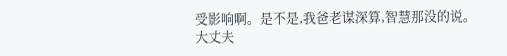受影响啊。是不是,我爸老谋深算,智慧那没的说。
大丈夫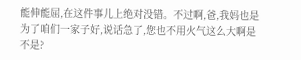能伸能屈,在这件事儿上绝对没错。不过啊,爸,我妈也是为了咱们一家子好,说话急了,您也不用火气这么大啊是不是?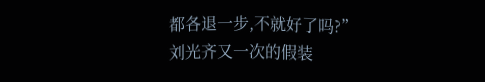都各退一步,不就好了吗?”
刘光齐又一次的假装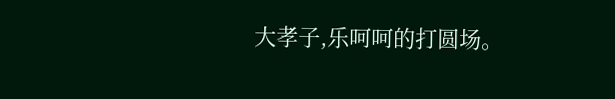大孝子,乐呵呵的打圆场。